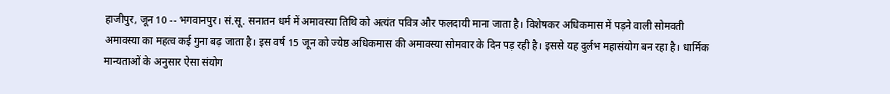हाजीपुर, जून 10 -- भगवानपुर। सं.सू. सनातन धर्म में अमावस्या तिथि को अत्यंत पवित्र और फलदायी माना जाता है। विशेषकर अधिकमास में पड़ने वाली सोमवती अमावस्या का महत्व कई गुना बढ़ जाता है। इस वर्ष 15 जून को ज्येष्ठ अधिकमास की अमावस्या सोमवार के दिन पड़ रही है। इससे यह दुर्लभ महासंयोग बन रहा है। धार्मिक मान्यताओं के अनुसार ऐसा संयोग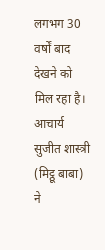लगभग 30 वर्षों बाद देखने को मिल रहा है। आचार्य सुजीत शास्त्री (मिट्ठू बाबा) ने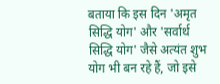बताया कि इस दिन 'अमृत सिद्धि योग' और 'सर्वार्थ सिद्धि योग' जैसे अत्यंत शुभ योग भी बन रहे हैं, जो इसे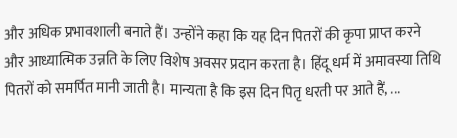और अधिक प्रभावशाली बनाते हैं। उन्होंने कहा कि यह दिन पितरों की कृपा प्राप्त करने और आध्यात्मिक उन्नति के लिए विशेष अवसर प्रदान करता है। हिंदू धर्म में अमावस्या तिथि पितरों को समर्पित मानी जाती है। मान्यता है कि इस दिन पितृ धरती पर आते हैं, ...